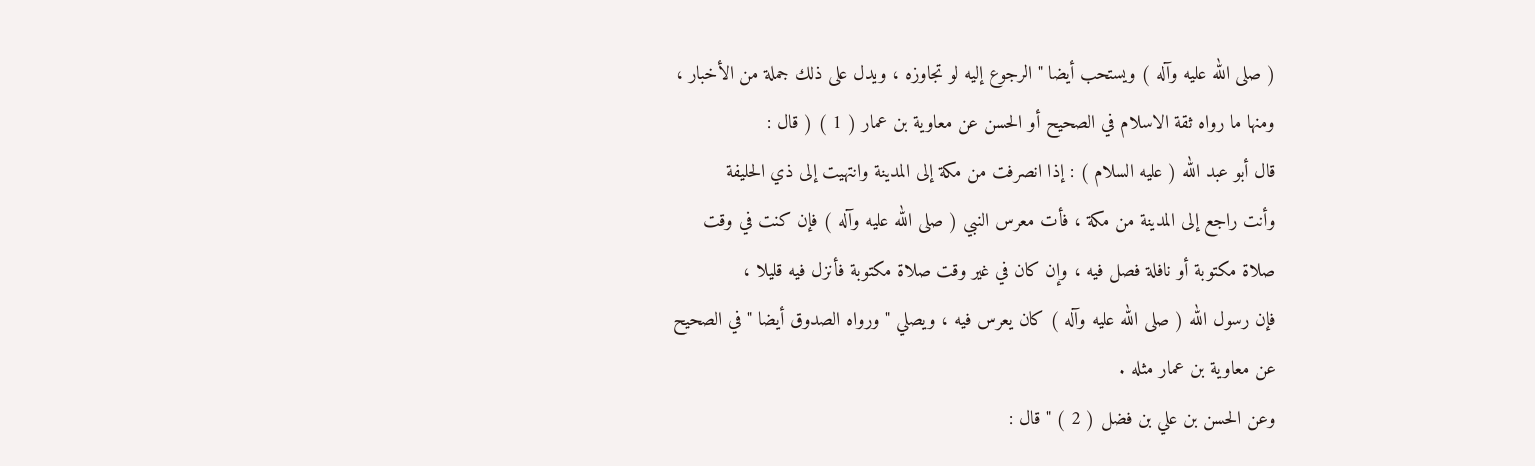( صلى الله عليه وآله ) ويستحب أيضا " الرجوع إليه لو تجاوزه ، ويدل على ذلك جملة من الأخبار ،
ومنها ما رواه ثقة الاسلام في الصحيح أو الحسن عن معاوية بن عمار ( 1 ) ( قال :
قال أبو عبد الله ( عليه السلام ) : إذا انصرفت من مكة إلى المدينة وانتهيت إلى ذي الحليفة
وأنت راجع إلى المدينة من مكة ، فأت معرس النبي ( صلى الله عليه وآله ) فإن كنت في وقت
صلاة مكتوبة أو نافلة فصل فيه ، وإن كان في غير وقت صلاة مكتوبة فأنزل فيه قليلا ،
فإن رسول الله ( صلى الله عليه وآله ) كان يعرس فيه ، ويصلي " ورواه الصدوق أيضا " في الصحيح
عن معاوية بن عمار مثله .
وعن الحسن بن علي بن فضل ( 2 ) " قال :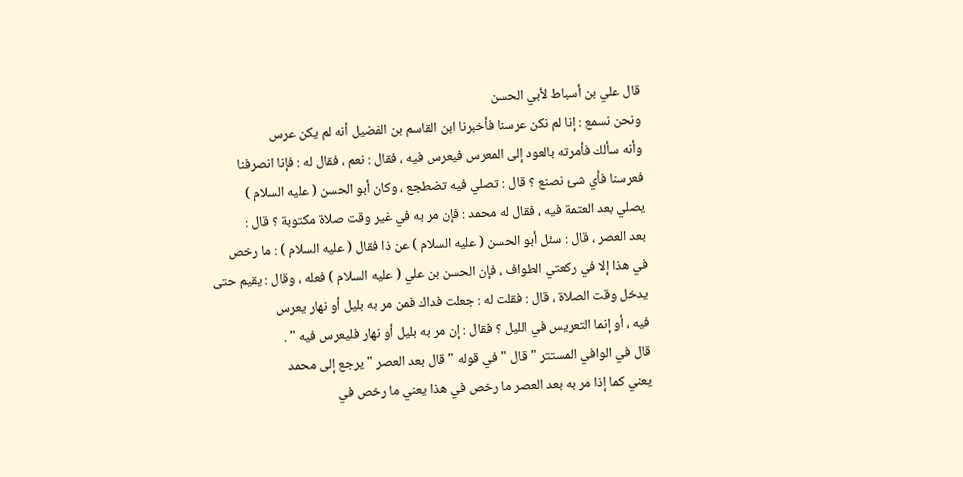قال علي بن أسباط لأبي الحسن
ونحن نسمع : إنا لم نكن عرسنا فأخبرنا ابن القاسم بن الفضيل أنه لم يكن عرس
وأنه سألك فأمرته بالعود إلى المعرس فيعرس فيه ، فقال : نعم ، فقال له : فإنا انصرفنا
فعرسنا فأي شئ نصنع ؟ قال : تصلي فيه تضطجع ، وكان أبو الحسن ( عليه السلام )
يصلي بعد العتمة فيه ، فقال له محمد : فإن مر به في غير وقت صلاة مكتوبة ؟ قال :
بعد العصر ، قال : سئل أبو الحسن ( عليه السلام ) عن ذا فقال ( عليه السلام ) : ما رخص
في هذا إلا في ركعتي الطواف ، فإن الحسن بن علي ( عليه السلام ) فعله ، وقال : يقيم حتى
يدخل وقت الصلاة ، قال : فقلت له : جعلت فداك فمن مر به بليل أو نهار يعرس
فيه ، أو إنما التعريس في الليل ؟ فقال : إن مر به بليل أو نهار فليعرس فيه " .
قال في الوافي المستتر " قال " في قوله " قال بعد العصر " يرجع إلى محمد
يعني كما إذا مر به بعد العصر ما رخص في هذا يعني ما رخص في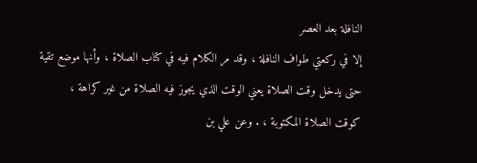النافلة بعد العصر
إلا في ركعتي طواف النافلة ، وقد مر الكلام فيه في كتاب الصلاة ، وأنها موضع تقية
حتى يدخل وقت الصلاة يعني الوقت الذي يجوز فيه الصلاة من غير كراهة ،
كوقت الصلاة المكتوبة ، . وعن علي بن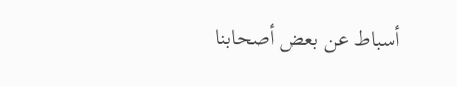أسباط عن بعض أصحابنا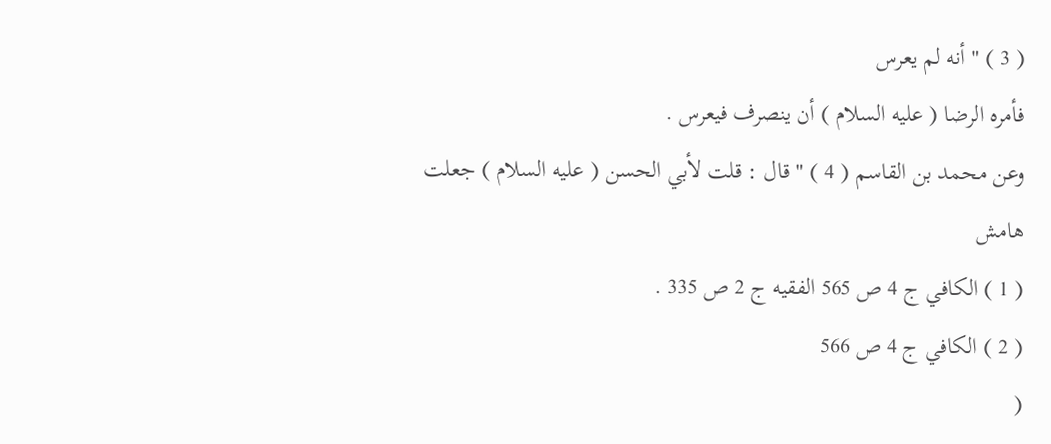( 3 ) " أنه لم يعرس
فأمره الرضا ( عليه السلام ) أن ينصرف فيعرس .
وعن محمد بن القاسم ( 4 ) " قال : قلت لأبي الحسن ( عليه السلام ) جعلت
هامش
( 1 ) الكافي ج 4 ص 565 الفقيه ج 2 ص 335 .
( 2 ) الكافي ج 4 ص 566
(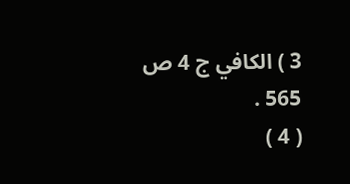3 ) الكافي ج 4 ص 565 .
( 4 )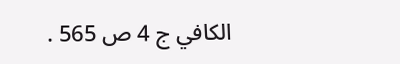الكافي ج 4 ص 565 .